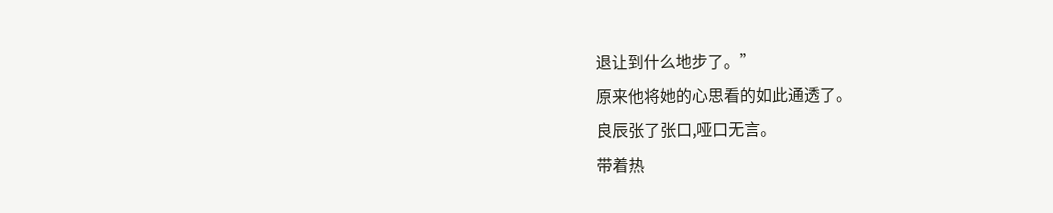退让到什么地步了。”
原来他将她的心思看的如此通透了。
良辰张了张口,哑口无言。
带着热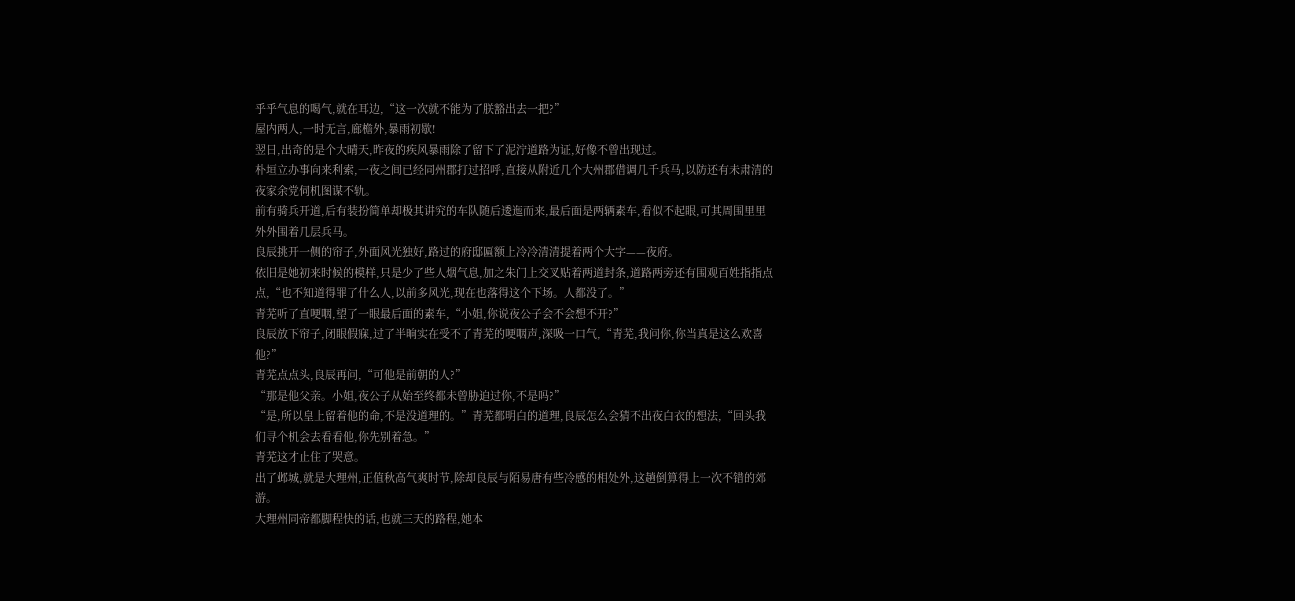乎乎气息的喝气,就在耳边,“这一次就不能为了朕豁出去一把?”
屋内两人,一时无言,廊檐外,暴雨初歇!
翌日,出奇的是个大晴天,昨夜的疾风暴雨除了留下了泥泞道路为证,好像不曾出现过。
朴垣立办事向来利索,一夜之间已经同州郡打过招呼,直接从附近几个大州郡借调几千兵马,以防还有未肃清的夜家余党伺机图谋不轨。
前有骑兵开道,后有装扮简单却极其讲究的车队随后逶迤而来,最后面是两辆素车,看似不起眼,可其周围里里外外围着几层兵马。
良辰挑开一侧的帘子,外面风光独好,路过的府邸匾额上冷冷清清提着两个大字——夜府。
依旧是她初来时候的模样,只是少了些人烟气息,加之朱门上交叉贴着两道封条,道路两旁还有围观百姓指指点点,“也不知道得罪了什么人,以前多风光,现在也落得这个下场。人都没了。”
青芜听了直哽咽,望了一眼最后面的素车,“小姐,你说夜公子会不会想不开?”
良辰放下帘子,闭眼假寐,过了半晌实在受不了青芜的哽咽声,深吸一口气,“青芜,我问你,你当真是这么欢喜他?”
青芜点点头,良辰再问,“可他是前朝的人?”
“那是他父亲。小姐,夜公子从始至终都未曾胁迫过你,不是吗?”
“是,所以皇上留着他的命,不是没道理的。”青芜都明白的道理,良辰怎么会猜不出夜白衣的想法,“回头我们寻个机会去看看他,你先别着急。”
青芜这才止住了哭意。
出了邺城,就是大理州,正值秋高气爽时节,除却良辰与陌易唐有些冷感的相处外,这趟倒算得上一次不错的郊游。
大理州同帝都脚程快的话,也就三天的路程,她本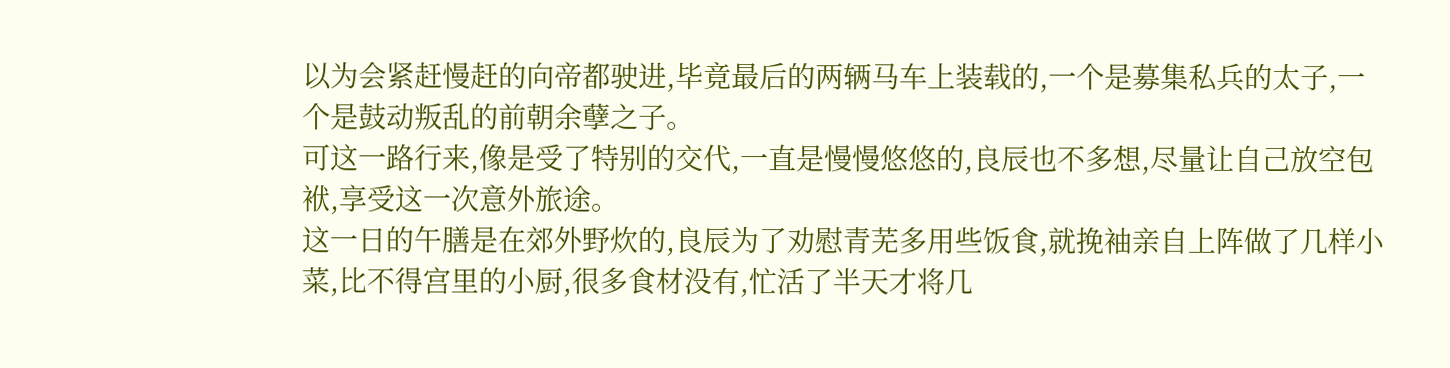以为会紧赶慢赶的向帝都驶进,毕竟最后的两辆马车上装载的,一个是募集私兵的太子,一个是鼓动叛乱的前朝余孽之子。
可这一路行来,像是受了特别的交代,一直是慢慢悠悠的,良辰也不多想,尽量让自己放空包袱,享受这一次意外旅途。
这一日的午膳是在郊外野炊的,良辰为了劝慰青芜多用些饭食,就挽袖亲自上阵做了几样小菜,比不得宫里的小厨,很多食材没有,忙活了半天才将几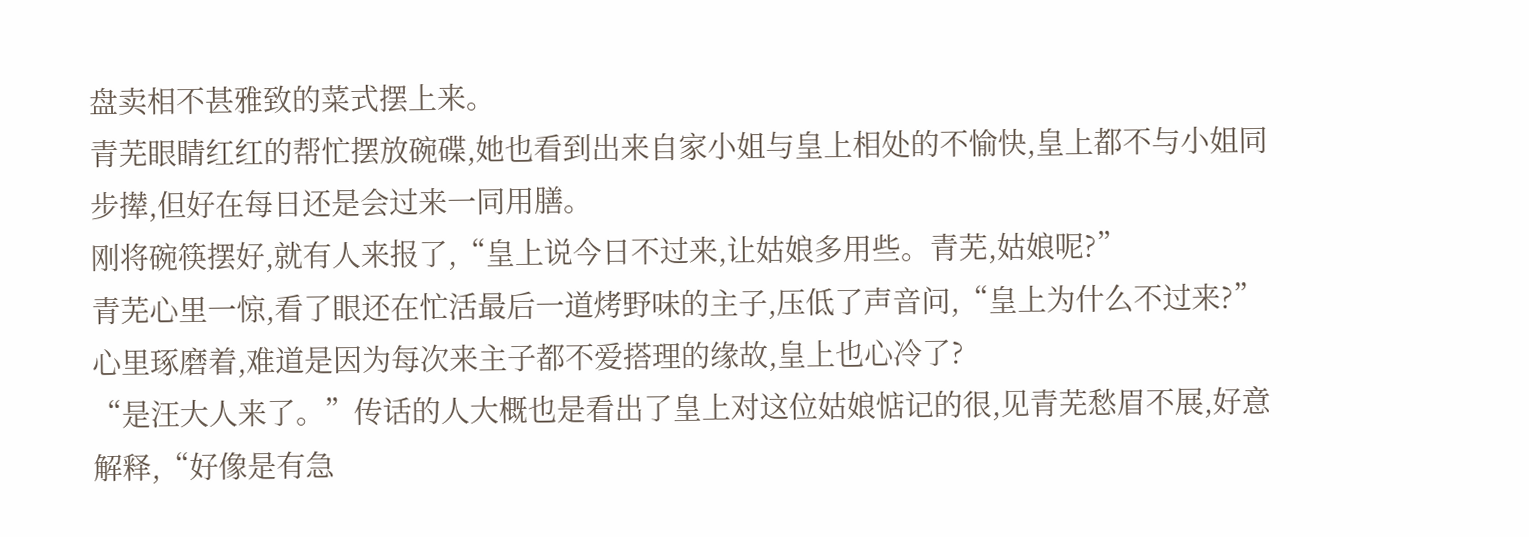盘卖相不甚雅致的菜式摆上来。
青芜眼睛红红的帮忙摆放碗碟,她也看到出来自家小姐与皇上相处的不愉快,皇上都不与小姐同步撵,但好在每日还是会过来一同用膳。
刚将碗筷摆好,就有人来报了,“皇上说今日不过来,让姑娘多用些。青芜,姑娘呢?”
青芜心里一惊,看了眼还在忙活最后一道烤野味的主子,压低了声音问,“皇上为什么不过来?”
心里琢磨着,难道是因为每次来主子都不爱搭理的缘故,皇上也心冷了?
“是汪大人来了。”传话的人大概也是看出了皇上对这位姑娘惦记的很,见青芜愁眉不展,好意解释,“好像是有急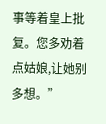事等着皇上批复。您多劝着点姑娘,让她别多想。”